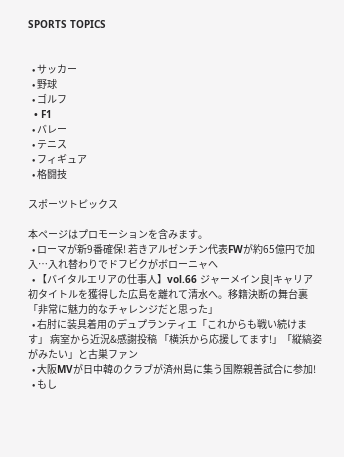SPORTS TOPICS


  • サッカー
  • 野球
  • ゴルフ
  • F1
  • バレー
  • テニス
  • フィギュア
  • 格闘技

スポーツトピックス

本ページはプロモーションを含みます。
  • ローマが新9番確保! 若きアルゼンチン代表FWが約65億円で加入…入れ替わりでドフビクがボローニャへ
  • 【バイタルエリアの仕事人】vol.66 ジャーメイン良|キャリア初タイトルを獲得した広島を離れて清水へ。移籍決断の舞台裏「非常に魅力的なチャレンジだと思った」
  • 右肘に装具着用のデュプランティエ「これからも戦い続けます」 病室から近況&感謝投稿 「横浜から応援してます!」「縦縞姿がみたい」と古巣ファン
  • 大阪MVが日中韓のクラブが済州島に集う国際親善試合に参加!
  • もし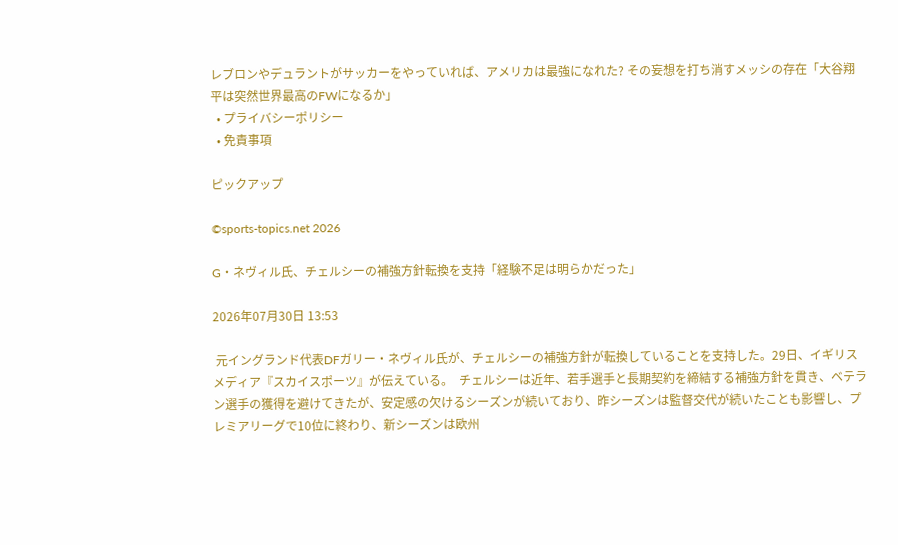レブロンやデュラントがサッカーをやっていれば、アメリカは最強になれた? その妄想を打ち消すメッシの存在「大谷翔平は突然世界最高のFWになるか」
  • プライバシーポリシー
  • 免責事項

ピックアップ

©sports-topics.net 2026

G・ネヴィル氏、チェルシーの補強方針転換を支持「経験不足は明らかだった」

2026年07月30日 13:53

 元イングランド代表DFガリー・ネヴィル氏が、チェルシーの補強方針が転換していることを支持した。29日、イギリスメディア『スカイスポーツ』が伝えている。  チェルシーは近年、若手選手と長期契約を締結する補強方針を貫き、ベテラン選手の獲得を避けてきたが、安定感の欠けるシーズンが続いており、昨シーズンは監督交代が続いたことも影響し、プレミアリーグで10位に終わり、新シーズンは欧州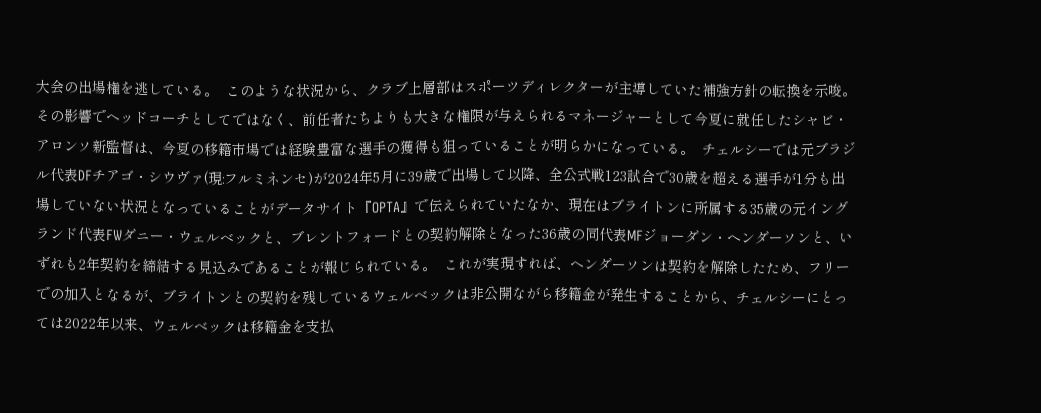大会の出場権を逃している。  このような状況から、クラブ上層部はスポーツディレクターが主導していた補強方針の転換を示唆。その影響でヘッドコーチとしてではなく、前任者たちよりも大きな権限が与えられるマネージャーとして今夏に就任したシャビ・アロンソ新監督は、今夏の移籍市場では経験豊富な選手の獲得も狙っていることが明らかになっている。  チェルシーでは元ブラジル代表DFチアゴ・シウヴァ(現:フルミネンセ)が2024年5月に39歳で出場して以降、全公式戦123試合で30歳を超える選手が1分も出場していない状況となっていることがデータサイト『OPTA』で伝えられていたなか、現在はブライトンに所属する35歳の元イングランド代表FWダニー・ウェルベックと、ブレントフォードとの契約解除となった36歳の同代表MFジョーダン・ヘンダーソンと、いずれも2年契約を締結する見込みであることが報じられている。  これが実現すれば、ヘンダーソンは契約を解除したため、フリーでの加入となるが、ブライトンとの契約を残しているウェルベックは非公開ながら移籍金が発生することから、チェルシーにとっては2022年以来、ウェルベックは移籍金を支払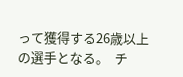って獲得する26歳以上の選手となる。  チ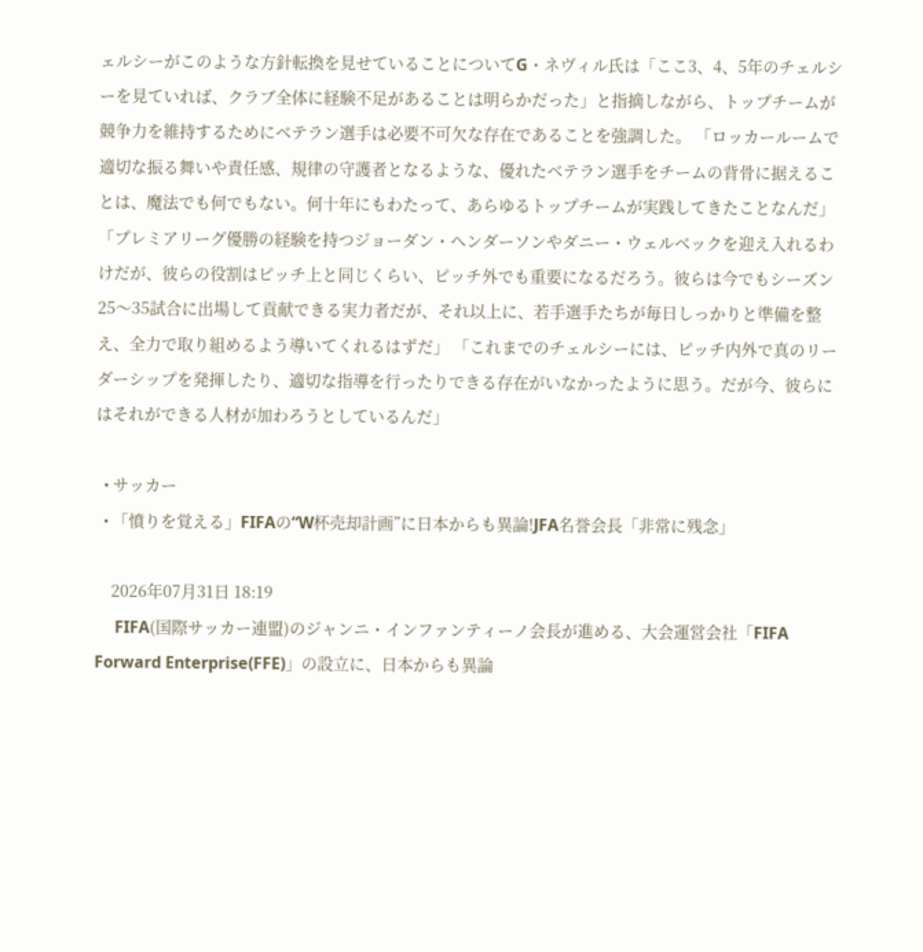ェルシーがこのような方針転換を見せていることについてG・ネヴィル氏は「ここ3、4、5年のチェルシーを見ていれば、クラブ全体に経験不足があることは明らかだった」と指摘しながら、トップチームが競争力を維持するためにベテラン選手は必要不可欠な存在であることを強調した。 「ロッカールームで適切な振る舞いや責任感、規律の守護者となるような、優れたベテラン選手をチームの背骨に据えることは、魔法でも何でもない。何十年にもわたって、あらゆるトップチームが実践してきたことなんだ」 「プレミアリーグ優勝の経験を持つジョーダン・ヘンダーソンやダニー・ウェルベックを迎え入れるわけだが、彼らの役割はピッチ上と同じくらい、ピッチ外でも重要になるだろう。彼らは今でもシーズン25〜35試合に出場して貢献できる実力者だが、それ以上に、若手選手たちが毎日しっかりと準備を整え、全力で取り組めるよう導いてくれるはずだ」 「これまでのチェルシーには、ピッチ内外で真のリーダーシップを発揮したり、適切な指導を行ったりできる存在がいなかったように思う。だが今、彼らにはそれができる人材が加わろうとしているんだ」

  • サッカー
  • 「憤りを覚える」FIFAの“W杯売却計画”に日本からも異論!JFA名誉会長「非常に残念」

    2026年07月31日 18:19
     FIFA(国際サッカー連盟)のジャンニ・インファンティーノ会長が進める、大会運営会社「FIFA Forward Enterprise(FFE)」の設立に、日本からも異論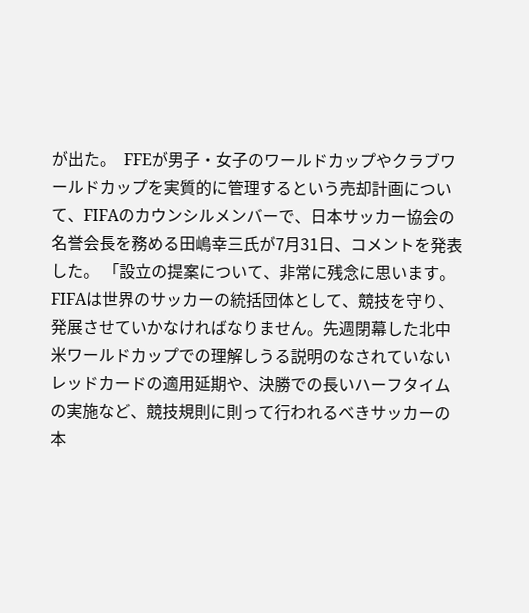が出た。  FFEが男子・女子のワールドカップやクラブワールドカップを実質的に管理するという売却計画について、FIFAのカウンシルメンバーで、日本サッカー協会の名誉会長を務める田嶋幸三氏が7月31日、コメントを発表した。 「設立の提案について、非常に残念に思います。FIFAは世界のサッカーの統括団体として、競技を守り、発展させていかなければなりません。先週閉幕した北中米ワールドカップでの理解しうる説明のなされていないレッドカードの適用延期や、決勝での長いハーフタイムの実施など、競技規則に則って行われるべきサッカーの本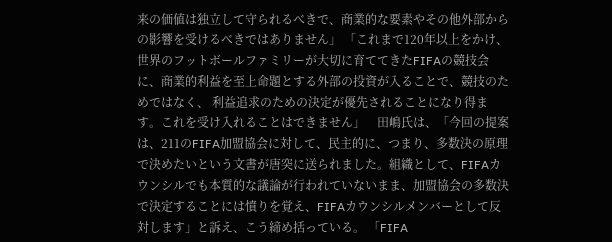来の価値は独立して守られるべきで、商業的な要素やその他外部からの影響を受けるべきではありません」 「これまで120年以上をかけ、世界のフットボールファミリーが大切に育ててきたFIFAの競技会に、商業的利益を至上命題とする外部の投資が入ることで、競技のためではなく、 利益追求のための決定が優先されることになり得ます。これを受け入れることはできません」    田嶋氏は、「今回の提案は、211のFIFA加盟協会に対して、民主的に、つまり、多数決の原理で決めたいという文書が唐突に送られました。組織として、FIFAカウンシルでも本質的な議論が行われていないまま、加盟協会の多数決で決定することには憤りを覚え、FIFAカウンシルメンバーとして反対します」と訴え、こう締め括っている。 「FIFA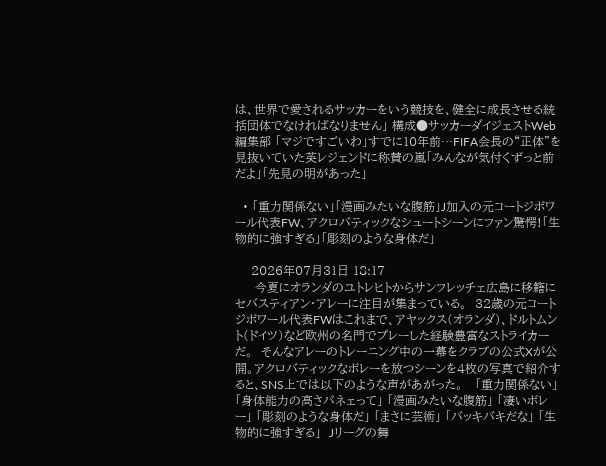は、世界で愛されるサッカーをいう競技を、健全に成長させる統括団体でなければなりません」 構成●サッカーダイジェストWeb編集部 「マジですごいわ」すでに10年前…FIFA会長の“正体”を見抜いていた英レジェンドに称賛の嵐「みんなが気付くずっと前だよ」「先見の明があった」

  • 「重力関係ない」「漫画みたいな腹筋」J加入の元コートジボワール代表FW、アクロバティックなシュートシーンにファン驚愕!「生物的に強すぎる」「彫刻のような身体だ」

    2026年07月31日 18:17
     今夏にオランダのユトレヒトからサンフレッチェ広島に移籍にセバスティアン・アレーに注目が集まっている。  32歳の元コートジボワール代表FWはこれまで、アヤックス(オランダ)、ドルトムント(ドイツ)など欧州の名門でプレーした経験豊富なストライカーだ。  そんなアレーのトレーニング中の一幕をクラブの公式Xが公開。アクロバティックなボレーを放つシーンを4枚の写真で紹介すると、SNS上では以下のような声があがった。   「重力関係ない」 「身体能力の高さパネェって」 「漫画みたいな腹筋」 「凄いボレー」 「彫刻のような身体だ」 「まさに芸術」 「バッキバキだな」 「生物的に強すぎる」  Jリーグの舞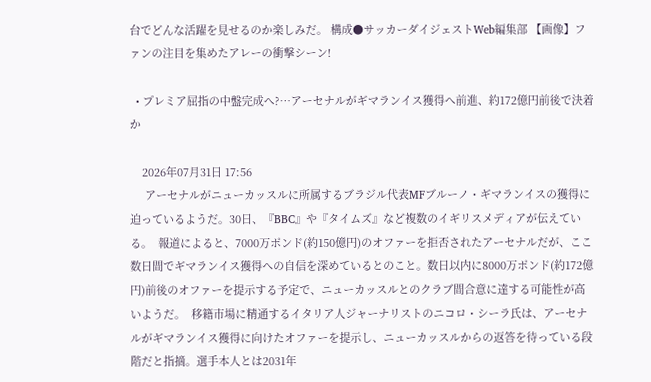台でどんな活躍を見せるのか楽しみだ。 構成●サッカーダイジェストWeb編集部 【画像】ファンの注目を集めたアレーの衝撃シーン!

  • プレミア屈指の中盤完成へ?…アーセナルがギマランイス獲得へ前進、約172億円前後で決着か

    2026年07月31日 17:56
     アーセナルがニューカッスルに所属するブラジル代表MFブルーノ・ギマランイスの獲得に迫っているようだ。30日、『BBC』や『タイムズ』など複数のイギリスメディアが伝えている。  報道によると、7000万ポンド(約150億円)のオファーを拒否されたアーセナルだが、ここ数日間でギマランイス獲得への自信を深めているとのこと。数日以内に8000万ポンド(約172億円)前後のオファーを提示する予定で、ニューカッスルとのクラブ間合意に達する可能性が高いようだ。  移籍市場に精通するイタリア人ジャーナリストのニコロ・シーラ氏は、アーセナルがギマランイス獲得に向けたオファーを提示し、ニューカッスルからの返答を待っている段階だと指摘。選手本人とは2031年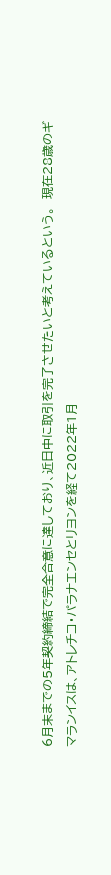6月末までの5年契約締結で完全合意に達しており、近日中に取引を完了させたいと考えているという。  現在28歳のギマランイスは、アトレチコ・パラナエンセとリヨンを経て2022年1月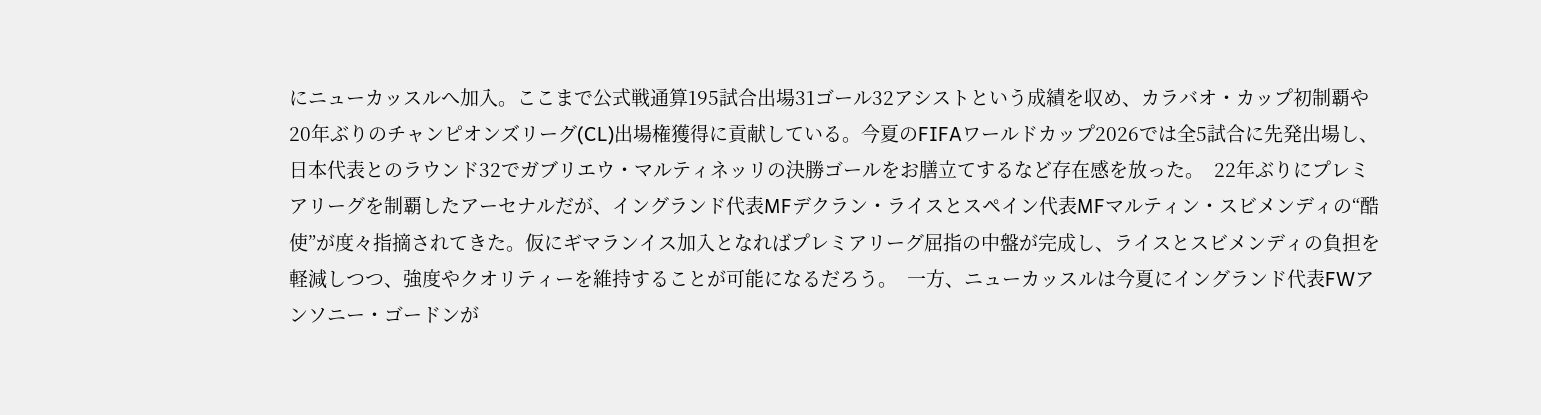にニューカッスルへ加入。ここまで公式戦通算195試合出場31ゴール32アシストという成績を収め、カラバオ・カップ初制覇や20年ぶりのチャンピオンズリーグ(CL)出場権獲得に貢献している。今夏のFIFAワールドカップ2026では全5試合に先発出場し、日本代表とのラウンド32でガブリエウ・マルティネッリの決勝ゴールをお膳立てするなど存在感を放った。  22年ぶりにプレミアリーグを制覇したアーセナルだが、イングランド代表MFデクラン・ライスとスペイン代表MFマルティン・スビメンディの“酷使”が度々指摘されてきた。仮にギマランイス加入となればプレミアリーグ屈指の中盤が完成し、ライスとスビメンディの負担を軽減しつつ、強度やクオリティーを維持することが可能になるだろう。  一方、ニューカッスルは今夏にイングランド代表FWアンソニー・ゴードンが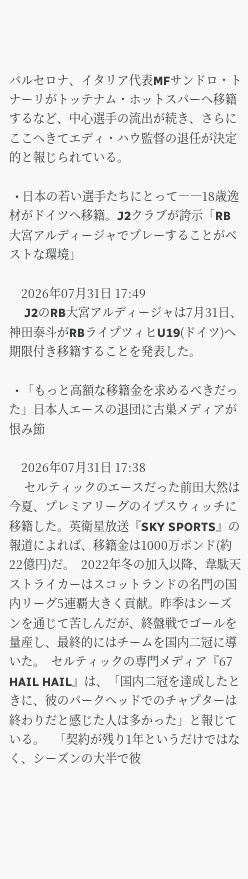バルセロナ、イタリア代表MFサンドロ・トナーリがトッテナム・ホットスパーへ移籍するなど、中心選手の流出が続き、さらにここへきてエディ・ハウ監督の退任が決定的と報じられている。

  • 日本の若い選手たちにとって――18歳逸材がドイツへ移籍。J2クラブが誇示「RB大宮アルディージャでプレーすることがベストな環境」

    2026年07月31日 17:49
     J2のRB大宮アルディージャは7月31日、神田泰斗がRBライプツィヒU19(ドイツ)へ期限付き移籍することを発表した。

  • 「もっと高額な移籍金を求めるべきだった」日本人エースの退団に古巣メディアが恨み節

    2026年07月31日 17:38
     セルティックのエースだった前田大然は今夏、プレミアリーグのイプスウィッチに移籍した。英衛星放送『SKY SPORTS』の報道によれば、移籍金は1000万ポンド(約22億円)だ。  2022年冬の加入以降、韋駄天ストライカーはスコットランドの名門の国内リーグ5連覇大きく貢献。昨季はシーズンを通じて苦しんだが、終盤戦でゴールを量産し、最終的にはチームを国内二冠に導いた。  セルティックの専門メディア『67 HAIL HAIL』は、「国内二冠を達成したときに、彼のパークヘッドでのチャプターは終わりだと感じた人は多かった」と報じている。   「契約が残り1年というだけではなく、シーズンの大半で彼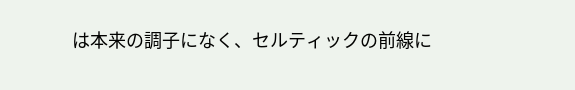は本来の調子になく、セルティックの前線に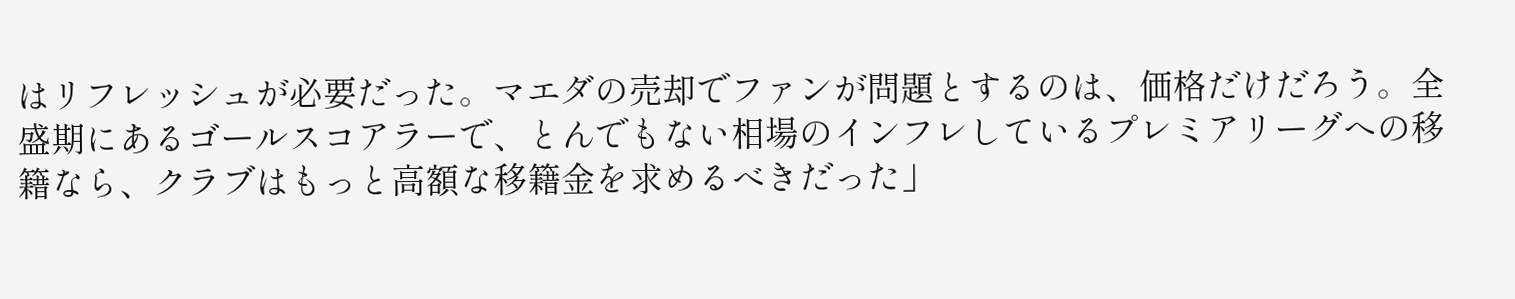はリフレッシュが必要だった。マエダの売却でファンが問題とするのは、価格だけだろう。全盛期にあるゴールスコアラーで、とんでもない相場のインフレしているプレミアリーグへの移籍なら、クラブはもっと高額な移籍金を求めるべきだった」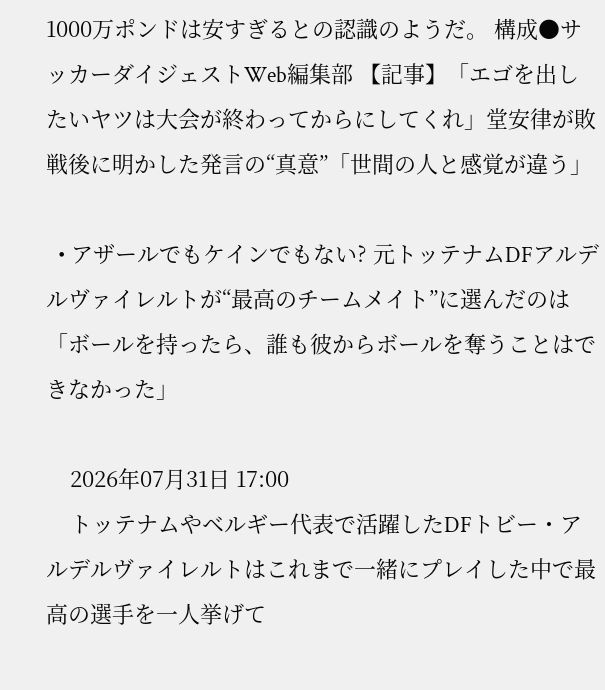1000万ポンドは安すぎるとの認識のようだ。 構成●サッカーダイジェストWeb編集部 【記事】「エゴを出したいヤツは大会が終わってからにしてくれ」堂安律が敗戦後に明かした発言の“真意”「世間の人と感覚が違う」

  • アザールでもケインでもない? 元トッテナムDFアルデルヴァイレルトが“最高のチームメイト”に選んだのは 「ボールを持ったら、誰も彼からボールを奪うことはできなかった」

    2026年07月31日 17:00
    トッテナムやベルギー代表で活躍したDFトビー・アルデルヴァイレルトはこれまで一緒にプレイした中で最高の選手を一人挙げて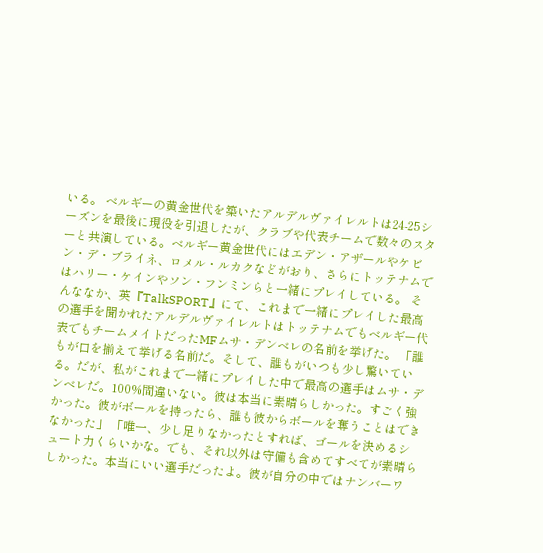いる。 ベルギーの黄金世代を築いたアルデルヴァイレルトは24-25シーズンを最後に現役を引退したが、クラブや代表チームで数々のスターと共演している。ベルギー黄金世代にはエデン・アザールやケビン・デ・ブライネ、ロメル・ルカクなどがおり、さらにトッテナムではハリー・ケインやソン・フンミンらと一緒にプレイしている。 そんななか、英『TalkSPORT』にて、これまで一緒にプレイした最高の選手を聞かれたアルデルヴァイレルトはトッテナムでもベルギー代表でもチームメイトだったMFムサ・デンベレの名前を挙げた。 「誰もが口を揃えて挙げる名前だ。そして、誰もがいつも少し驚いている。だが、私がこれまで一緒にプレイした中で最高の選手はムサ・デンベレだ。100%間違いない。彼は本当に素晴らしかった。すごく強かった。彼がボールを持ったら、誰も彼からボールを奪うことはできなかった」 「唯一、少し足りなかったとすれば、ゴールを決めるシュート力くらいかな。でも、それ以外は守備も含めてすべてが素晴らしかった。本当にいい選手だったよ。彼が自分の中ではナンバーワ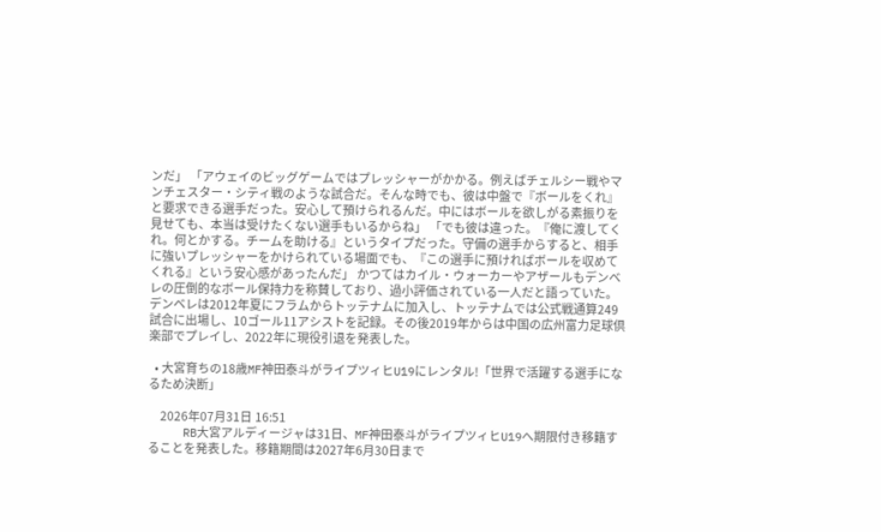ンだ」 「アウェイのビッグゲームではプレッシャーがかかる。例えばチェルシー戦やマンチェスター・シティ戦のような試合だ。そんな時でも、彼は中盤で『ボールをくれ』と要求できる選手だった。安心して預けられるんだ。中にはボールを欲しがる素振りを見せても、本当は受けたくない選手もいるからね」 「でも彼は違った。『俺に渡してくれ。何とかする。チームを助ける』というタイプだった。守備の選手からすると、相手に強いプレッシャーをかけられている場面でも、『この選手に預ければボールを収めてくれる』という安心感があったんだ」 かつてはカイル・ウォーカーやアザールもデンベレの圧倒的なボール保持力を称賛しており、過小評価されている一人だと語っていた。 デンベレは2012年夏にフラムからトッテナムに加入し、トッテナムでは公式戦通算249試合に出場し、10ゴール11アシストを記録。その後2019年からは中国の広州富力足球倶楽部でプレイし、2022年に現役引退を発表した。

  • 大宮育ちの18歳MF神田泰斗がライプツィヒU19にレンタル!「世界で活躍する選手になるため決断」

    2026年07月31日 16:51
     RB大宮アルディージャは31日、MF神田泰斗がライプツィヒU19へ期限付き移籍することを発表した。移籍期間は2027年6月30日まで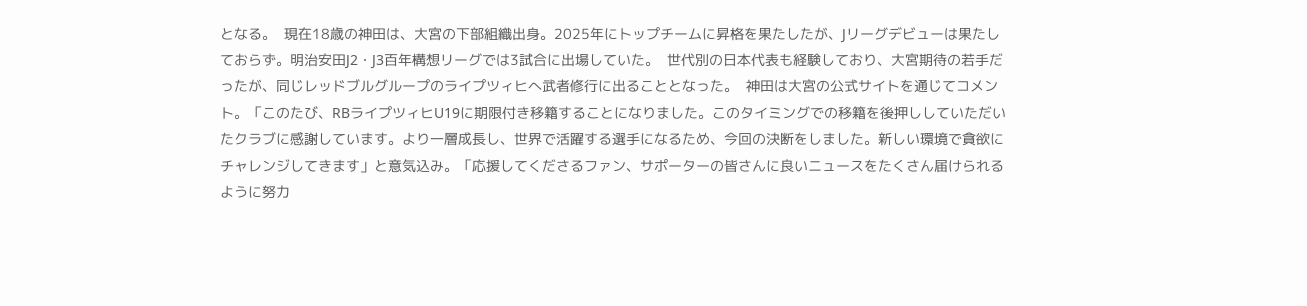となる。  現在18歳の神田は、大宮の下部組織出身。2025年にトップチームに昇格を果たしたが、Jリーグデビューは果たしておらず。明治安田J2・J3百年構想リーグでは3試合に出場していた。  世代別の日本代表も経験しており、大宮期待の若手だったが、同じレッドブルグループのライプツィヒへ武者修行に出ることとなった。  神田は大宮の公式サイトを通じてコメント。「このたび、RBライプツィヒU19に期限付き移籍することになりました。このタイミングでの移籍を後押ししていただいたクラブに感謝しています。より一層成長し、世界で活躍する選手になるため、今回の決断をしました。新しい環境で貪欲にチャレンジしてきます」と意気込み。「応援してくださるファン、サポーターの皆さんに良いニュースをたくさん届けられるように努力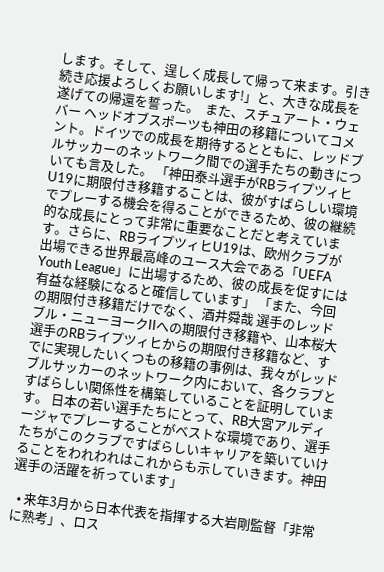します。そして、逞しく成長して帰って来ます。引き続き応援よろしくお願いします!」と、大きな成長を遂げての帰還を誓った。  また、スチュアート・ウェバー ヘッドオブスポーツも神田の移籍についてコメント。ドイツでの成長を期待するとともに、レッドブルサッカーのネットワーク間での選手たちの動きについても言及した。 「神田泰斗選手がRBライプツィヒU19に期限付き移籍することは、彼がすばらしい環境でプレーする機会を得ることができるため、彼の継続的な成長にとって非常に重要なことだと考えています。さらに、RBライプツィヒU19は、欧州クラブが出場できる世界最高峰のユース大会である「UEFA Youth League」に出場するため、彼の成長を促すには有益な経験になると確信しています」 「また、今回の期限付き移籍だけでなく、酒井舜哉 選手のレッドブル・ニューヨークIIへの期限付き移籍や、山本桜大 選手のRBライプツィヒからの期限付き移籍など、すでに実現したいくつもの移籍の事例は、我々がレッドブルサッカーのネットワーク内において、各クラブとすばらしい関係性を構築していることを証明しています。 日本の若い選手たちにとって、RB大宮アルディージャでプレーすることがベストな環境であり、選手たちがこのクラブですばらしいキャリアを築いていけることをわれわれはこれからも示していきます。神田選手の活躍を祈っています」

  • 来年3月から日本代表を指揮する大岩剛監督「非常に熟考」、ロス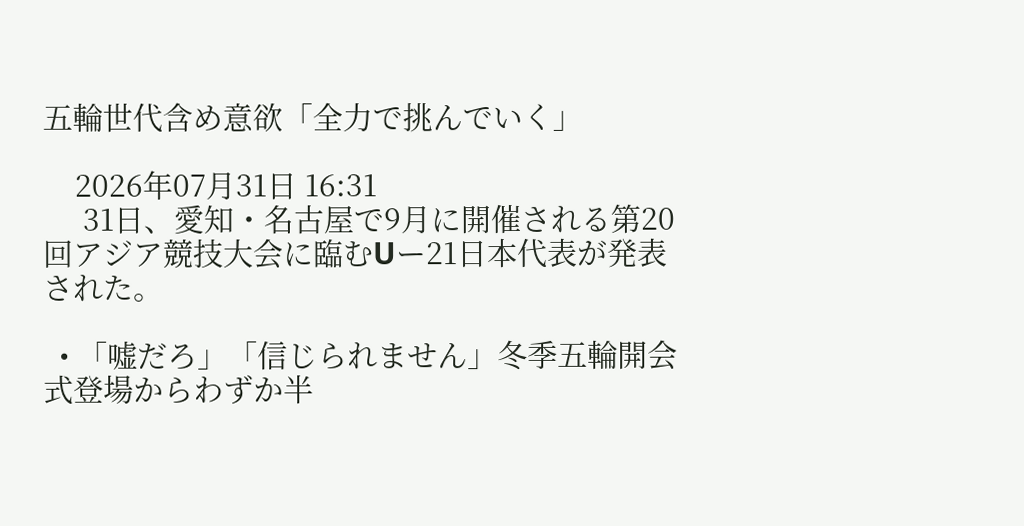五輪世代含め意欲「全力で挑んでいく」

    2026年07月31日 16:31
     31日、愛知・名古屋で9月に開催される第20回アジア競技大会に臨むUー21日本代表が発表された。

  • 「嘘だろ」「信じられません」冬季五輪開会式登場からわずか半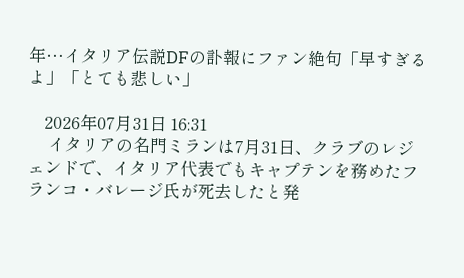年…イタリア伝説DFの訃報にファン絶句「早すぎるよ」「とても悲しい」

    2026年07月31日 16:31
     イタリアの名門ミランは7月31日、クラブのレジェンドで、イタリア代表でもキャプテンを務めたフランコ・バレージ氏が死去したと発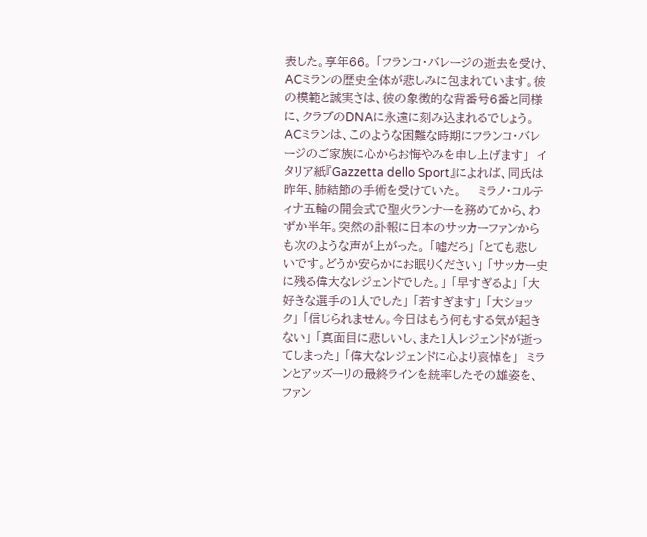表した。享年66。 「フランコ・バレージの逝去を受け、ACミランの歴史全体が悲しみに包まれています。彼の模範と誠実さは、彼の象徴的な背番号6番と同様に、クラブのDNAに永遠に刻み込まれるでしょう。ACミランは、このような困難な時期にフランコ・バレージのご家族に心からお悔やみを申し上げます」  イタリア紙『Gazzetta dello Sport』によれば、同氏は昨年、肺結節の手術を受けていた。    ミラノ・コルティナ五輪の開会式で聖火ランナーを務めてから、わずか半年。突然の訃報に日本のサッカーファンからも次のような声が上がった。 「嘘だろ」 「とても悲しいです。どうか安らかにお眠りください」 「サッカー史に残る偉大なレジェンドでした。」 「早すぎるよ」 「大好きな選手の1人でした」 「若すぎます」 「大ショック」 「信じられません。今日はもう何もする気が起きない」 「真面目に悲しいし、また1人レジェンドが逝ってしまった」 「偉大なレジェンドに心より哀悼を」  ミランとアッズーリの最終ラインを統率したその雄姿を、ファン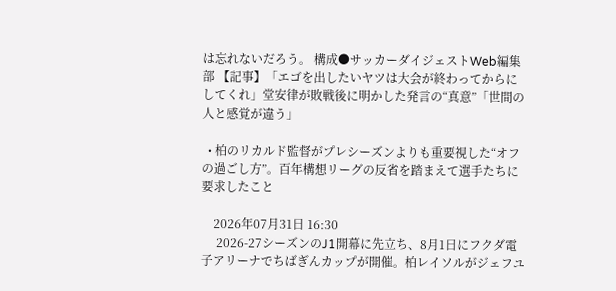は忘れないだろう。 構成●サッカーダイジェストWeb編集部 【記事】「エゴを出したいヤツは大会が終わってからにしてくれ」堂安律が敗戦後に明かした発言の“真意”「世間の人と感覚が違う」

  • 柏のリカルド監督がプレシーズンよりも重要視した“オフの過ごし方”。百年構想リーグの反省を踏まえて選手たちに要求したこと

    2026年07月31日 16:30
     2026-27シーズンのJ1開幕に先立ち、8月1日にフクダ電子アリーナでちばぎんカップが開催。柏レイソルがジェフユ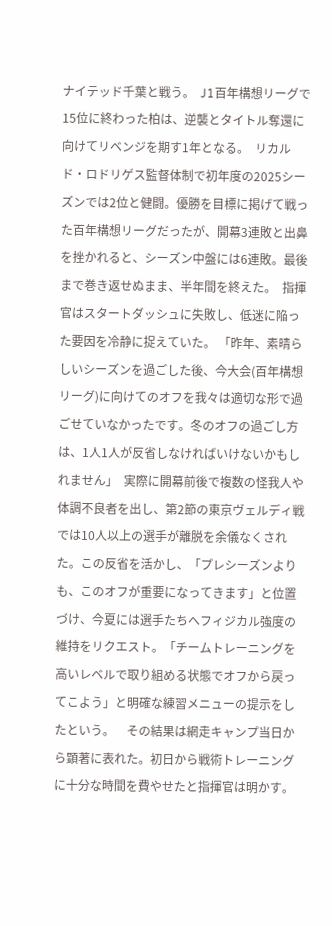ナイテッド千葉と戦う。  J1百年構想リーグで15位に終わった柏は、逆襲とタイトル奪還に向けてリベンジを期す1年となる。  リカルド・ロドリゲス監督体制で初年度の2025シーズンでは2位と健闘。優勝を目標に掲げて戦った百年構想リーグだったが、開幕3連敗と出鼻を挫かれると、シーズン中盤には6連敗。最後まで巻き返せぬまま、半年間を終えた。  指揮官はスタートダッシュに失敗し、低迷に陥った要因を冷静に捉えていた。 「昨年、素晴らしいシーズンを過ごした後、今大会(百年構想リーグ)に向けてのオフを我々は適切な形で過ごせていなかったです。冬のオフの過ごし方は、1人1人が反省しなければいけないかもしれません」  実際に開幕前後で複数の怪我人や体調不良者を出し、第2節の東京ヴェルディ戦では10人以上の選手が離脱を余儀なくされた。この反省を活かし、「プレシーズンよりも、このオフが重要になってきます」と位置づけ、今夏には選手たちへフィジカル強度の維持をリクエスト。「チームトレーニングを高いレベルで取り組める状態でオフから戻ってこよう」と明確な練習メニューの提示をしたという。    その結果は網走キャンプ当日から顕著に表れた。初日から戦術トレーニングに十分な時間を費やせたと指揮官は明かす。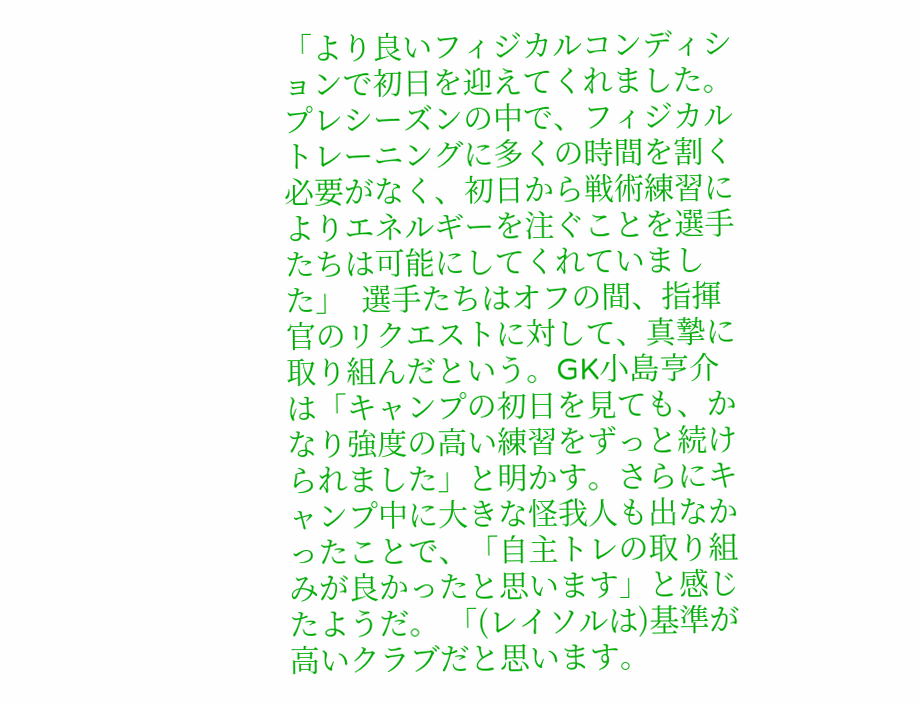「より良いフィジカルコンディションで初日を迎えてくれました。プレシーズンの中で、フィジカルトレーニングに多くの時間を割く必要がなく、初日から戦術練習によりエネルギーを注ぐことを選手たちは可能にしてくれていました」  選手たちはオフの間、指揮官のリクエストに対して、真摯に取り組んだという。GK小島亨介は「キャンプの初日を見ても、かなり強度の高い練習をずっと続けられました」と明かす。さらにキャンプ中に大きな怪我人も出なかったことで、「自主トレの取り組みが良かったと思います」と感じたようだ。 「(レイソルは)基準が高いクラブだと思います。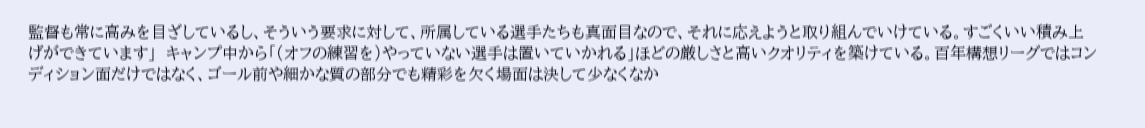監督も常に高みを目ざしているし、そういう要求に対して、所属している選手たちも真面目なので、それに応えようと取り組んでいけている。すごくいい積み上げができています」  キャンプ中から「(オフの練習を)やっていない選手は置いていかれる」ほどの厳しさと高いクオリティを築けている。百年構想リーグではコンディション面だけではなく、ゴール前や細かな質の部分でも精彩を欠く場面は決して少なくなか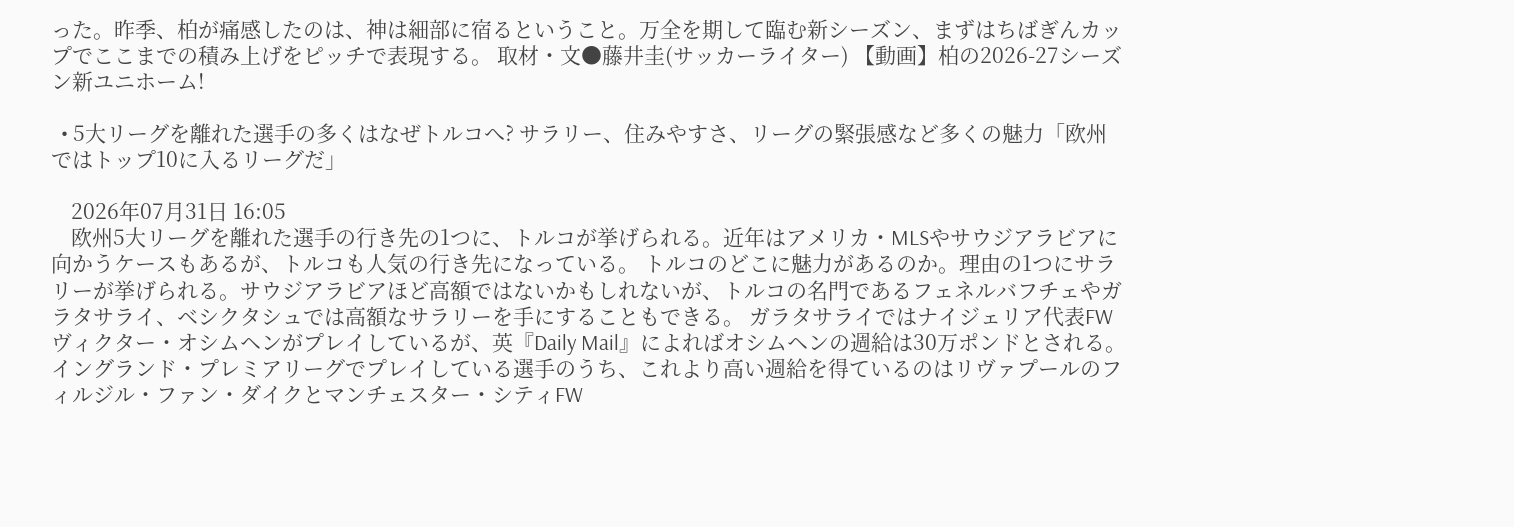った。昨季、柏が痛感したのは、神は細部に宿るということ。万全を期して臨む新シーズン、まずはちばぎんカップでここまでの積み上げをピッチで表現する。 取材・文●藤井圭(サッカーライター) 【動画】柏の2026-27シーズン新ユニホーム!

  • 5大リーグを離れた選手の多くはなぜトルコへ? サラリー、住みやすさ、リーグの緊張感など多くの魅力「欧州ではトップ10に入るリーグだ」

    2026年07月31日 16:05
    欧州5大リーグを離れた選手の行き先の1つに、トルコが挙げられる。近年はアメリカ・MLSやサウジアラビアに向かうケースもあるが、トルコも人気の行き先になっている。 トルコのどこに魅力があるのか。理由の1つにサラリーが挙げられる。サウジアラビアほど高額ではないかもしれないが、トルコの名門であるフェネルバフチェやガラタサライ、ベシクタシュでは高額なサラリーを手にすることもできる。 ガラタサライではナイジェリア代表FWヴィクター・オシムヘンがプレイしているが、英『Daily Mail』によればオシムヘンの週給は30万ポンドとされる。イングランド・プレミアリーグでプレイしている選手のうち、これより高い週給を得ているのはリヴァプールのフィルジル・ファン・ダイクとマンチェスター・シティFW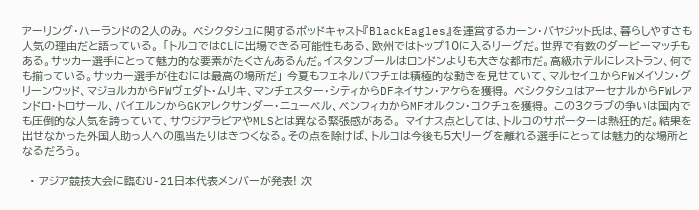アーリング・ハーランドの2人のみ。 ベシクタシュに関するポッドキャスト『BlackEagles』を運営するカーン・バヤジット氏は、暮らしやすさも人気の理由だと語っている。 「トルコではCLに出場できる可能性もある、欧州ではトップ10に入るリーグだ。世界で有数のダービーマッチもある。サッカー選手にとって魅力的な要素がたくさんあるんだ。イスタンブールはロンドンよりも大きな都市だ。高級ホテルにレストラン、何でも揃っている。サッカー選手が住むには最高の場所だ」 今夏もフェネルバフチェは積極的な動きを見せていて、マルセイユからFWメイソン・グリーンウッド、マジョルカからFWヴェダト・ムリキ、マンチェスター・シティからDFネイサン・アケらを獲得。 ベシクタシュはアーセナルからFWレアンドロ・トロサール、バイエルンからGKアレクサンダー・ニューベル、ベンフィカからMFオルクン・コクチュを獲得。 この3クラブの争いは国内でも圧倒的な人気を誇っていて、サウジアラビアやMLSとは異なる緊張感がある。 マイナス点としては、トルコのサポーターは熱狂的だ。結果を出せなかった外国人助っ人への風当たりはきつくなる。その点を除けば、トルコは今後も5大リーグを離れる選手にとっては魅力的な場所となるだろう。

  • アジア競技大会に臨むU-21日本代表メンバーが発表! 次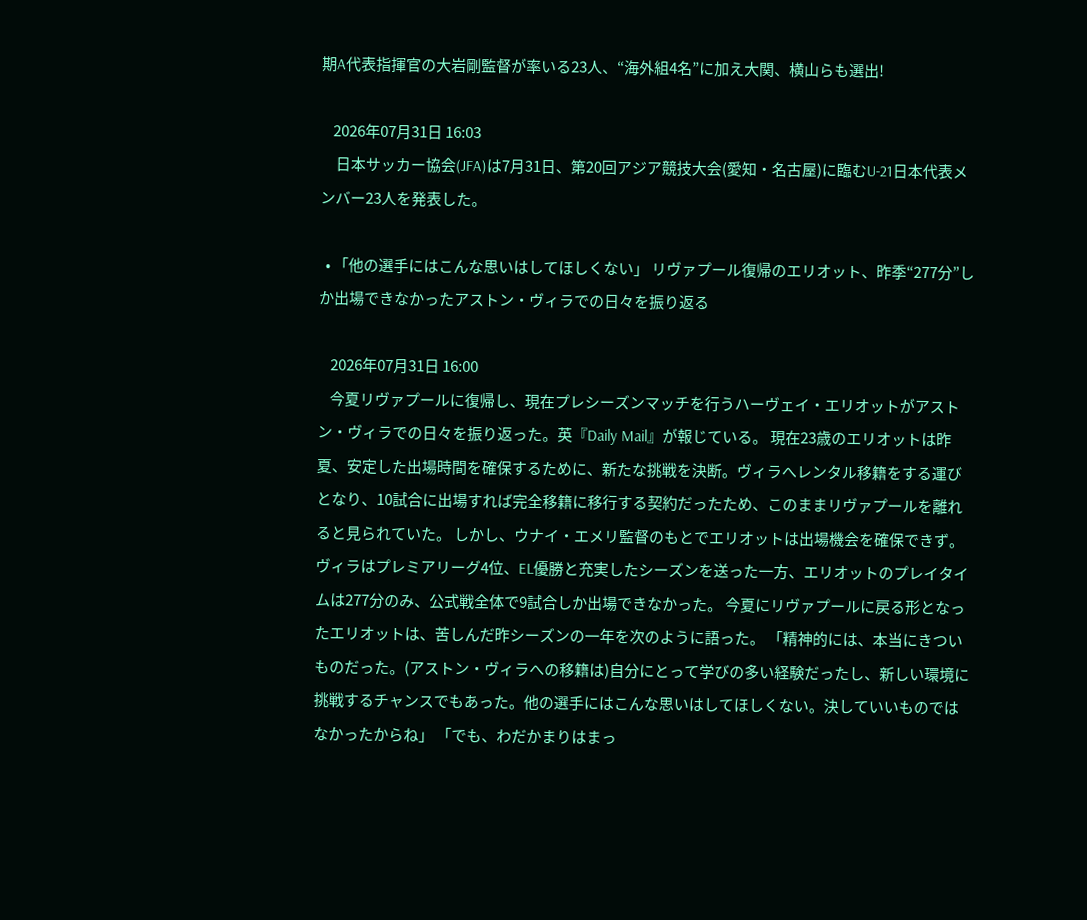期A代表指揮官の大岩剛監督が率いる23人、“海外組4名”に加え大関、横山らも選出!

    2026年07月31日 16:03
     日本サッカー協会(JFA)は7月31日、第20回アジア競技大会(愛知・名古屋)に臨むU-21日本代表メンバー23人を発表した。

  • 「他の選手にはこんな思いはしてほしくない」 リヴァプール復帰のエリオット、昨季“277分”しか出場できなかったアストン・ヴィラでの日々を振り返る

    2026年07月31日 16:00
    今夏リヴァプールに復帰し、現在プレシーズンマッチを行うハーヴェイ・エリオットがアストン・ヴィラでの日々を振り返った。英『Daily Mail』が報じている。 現在23歳のエリオットは昨夏、安定した出場時間を確保するために、新たな挑戦を決断。ヴィラへレンタル移籍をする運びとなり、10試合に出場すれば完全移籍に移行する契約だったため、このままリヴァプールを離れると見られていた。 しかし、ウナイ・エメリ監督のもとでエリオットは出場機会を確保できず。ヴィラはプレミアリーグ4位、EL優勝と充実したシーズンを送った一方、エリオットのプレイタイムは277分のみ、公式戦全体で9試合しか出場できなかった。 今夏にリヴァプールに戻る形となったエリオットは、苦しんだ昨シーズンの一年を次のように語った。 「精神的には、本当にきついものだった。(アストン・ヴィラへの移籍は)自分にとって学びの多い経験だったし、新しい環境に挑戦するチャンスでもあった。他の選手にはこんな思いはしてほしくない。決していいものではなかったからね」 「でも、わだかまりはまっ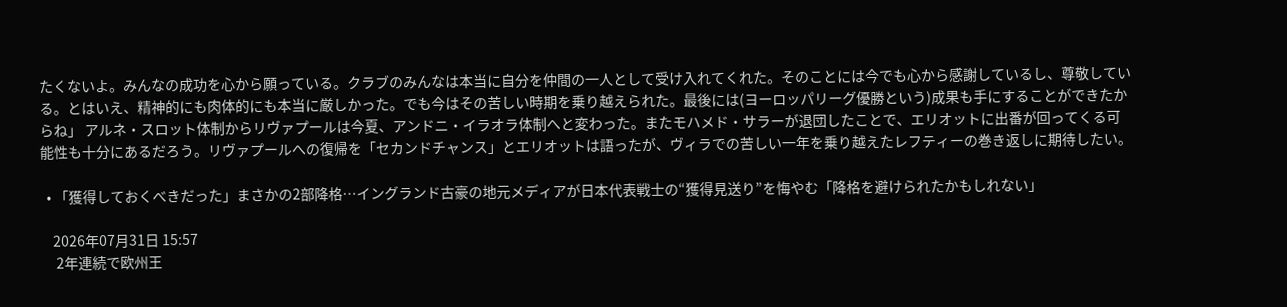たくないよ。みんなの成功を心から願っている。クラブのみんなは本当に自分を仲間の一人として受け入れてくれた。そのことには今でも心から感謝しているし、尊敬している。とはいえ、精神的にも肉体的にも本当に厳しかった。でも今はその苦しい時期を乗り越えられた。最後には(ヨーロッパリーグ優勝という)成果も手にすることができたからね」 アルネ・スロット体制からリヴァプールは今夏、アンドニ・イラオラ体制へと変わった。またモハメド・サラーが退団したことで、エリオットに出番が回ってくる可能性も十分にあるだろう。リヴァプールへの復帰を「セカンドチャンス」とエリオットは語ったが、ヴィラでの苦しい一年を乗り越えたレフティーの巻き返しに期待したい。

  • 「獲得しておくべきだった」まさかの2部降格…イングランド古豪の地元メディアが日本代表戦士の“獲得見送り”を悔やむ「降格を避けられたかもしれない」

    2026年07月31日 15:57
     2年連続で欧州王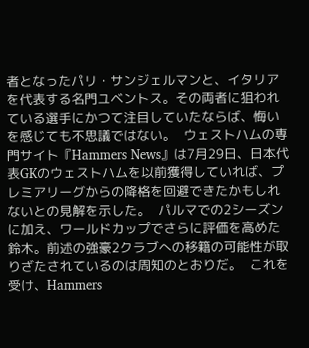者となったパリ・サンジェルマンと、イタリアを代表する名門ユベントス。その両者に狙われている選手にかつて注目していたならば、悔いを感じても不思議ではない。  ウェストハムの専門サイト『Hammers News』は7月29日、日本代表GKのウェストハムを以前獲得していれば、プレミアリーグからの降格を回避できたかもしれないとの見解を示した。  パルマでの2シーズンに加え、ワールドカップでさらに評価を高めた鈴木。前述の強豪2クラブへの移籍の可能性が取りざたされているのは周知のとおりだ。  これを受け、Hammers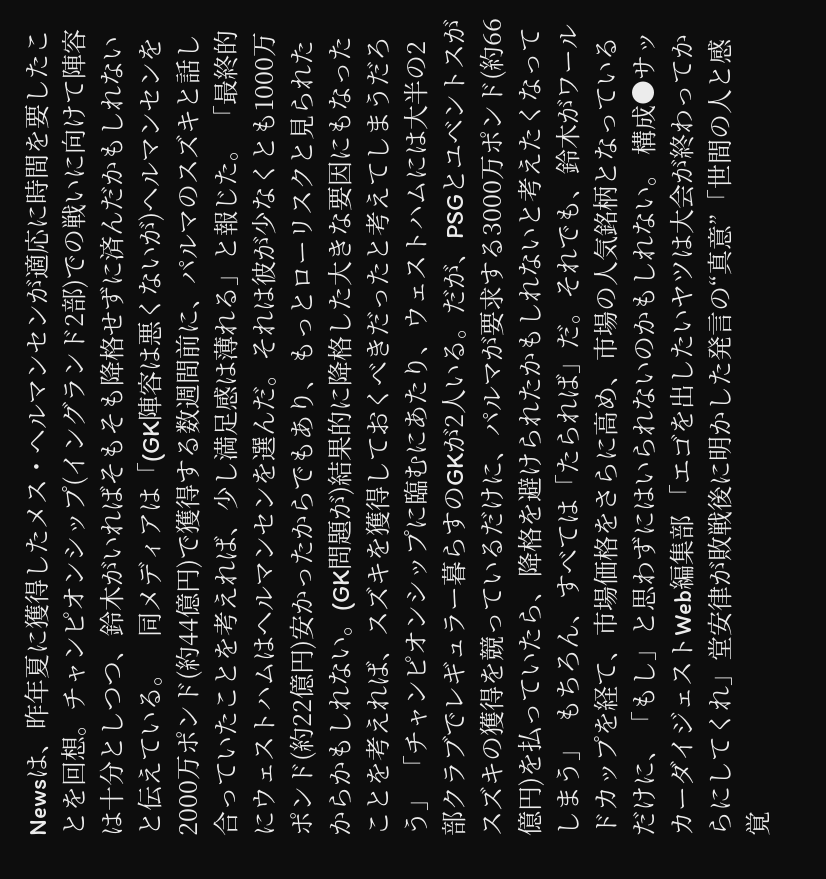Newsは、昨年夏に獲得したメス・ヘルマンセンが適応に時間を要したことを回想。チャンピオンシップ(イングランド2部)での戦いに向けて陣容は十分としつつ、鈴木がいればそもそも降格せずに済んだかもしれないと伝えている。    同メディアは「(GK陣容は悪くないが)ヘルマンセンを2000万ポンド(約44億円)で獲得する数週間前に、パルマのスズキと話し合っていたことを考えれば、少し満足感は薄れる」と報じた。 「最終的にウェストハムはヘルマンセンを選んだ。それは彼が少なくとも1000万ポンド(約22億円)安かったからでもあり、もっとローリスクと見られたからかもしれない。(GK問題が)結果的に降格した大きな要因にもなったことを考えれば、スズキを獲得しておくべきだったと考えてしまうだろう」 「チャンピオンシップに臨むにあたり、ウェストハムには大半の2部クラブでレギュラー暮らすのGKが2人いる。だが、PSGとユベントスがスズキの獲得を競っているだけに、パルマが要求する3000万ポンド(約66億円)を払っていたら、降格を避けられたかもしれないと考えたくなってしまう」  もちろん、すべては「たられば」だ。それでも、鈴木がワールドカップを経て、市場価格をさらに高め、市場の人気銘柄となっているだけに、「もし」と思わずにはいられないのかもしれない。 構成●サッカーダイジェストWeb編集部 「エゴを出したいヤツは大会が終わってからにしてくれ」堂安律が敗戦後に明かした発言の“真意”「世間の人と感覚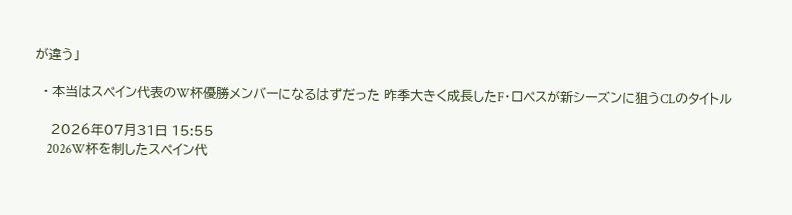が違う」

  • 本当はスペイン代表のW杯優勝メンバーになるはずだった 昨季大きく成長したF・ロペスが新シーズンに狙うCLのタイトル

    2026年07月31日 15:55
    2026W杯を制したスペイン代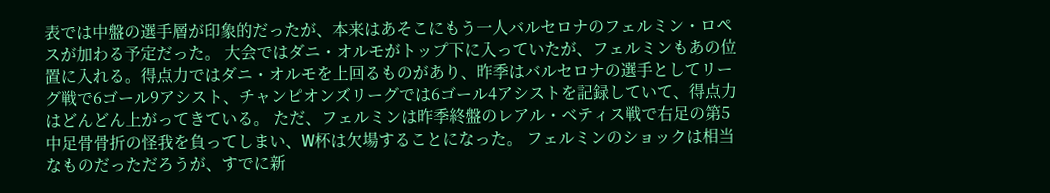表では中盤の選手層が印象的だったが、本来はあそこにもう一人バルセロナのフェルミン・ロペスが加わる予定だった。 大会ではダニ・オルモがトップ下に入っていたが、フェルミンもあの位置に入れる。得点力ではダニ・オルモを上回るものがあり、昨季はバルセロナの選手としてリーグ戦で6ゴール9アシスト、チャンピオンズリーグでは6ゴール4アシストを記録していて、得点力はどんどん上がってきている。 ただ、フェルミンは昨季終盤のレアル・ベティス戦で右足の第5中足骨骨折の怪我を負ってしまい、W杯は欠場することになった。 フェルミンのショックは相当なものだっただろうが、すでに新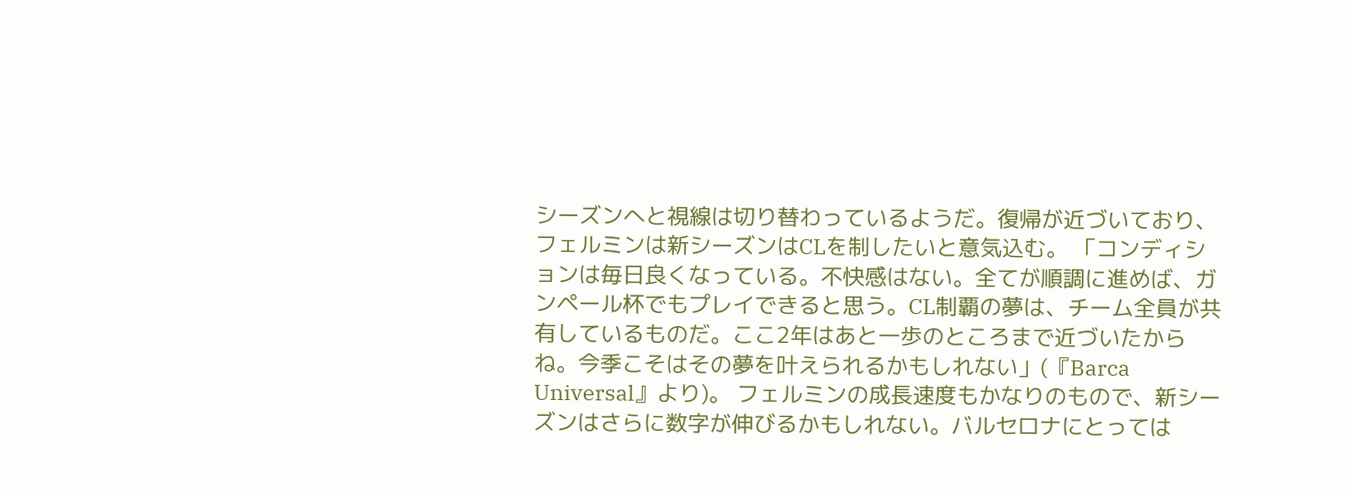シーズンへと視線は切り替わっているようだ。復帰が近づいており、フェルミンは新シーズンはCLを制したいと意気込む。 「コンディションは毎日良くなっている。不快感はない。全てが順調に進めば、ガンペール杯でもプレイできると思う。CL制覇の夢は、チーム全員が共有しているものだ。ここ2年はあと一歩のところまで近づいたからね。今季こそはその夢を叶えられるかもしれない」(『Barca Universal』より)。 フェルミンの成長速度もかなりのもので、新シーズンはさらに数字が伸びるかもしれない。バルセロナにとっては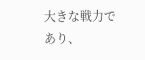大きな戦力であり、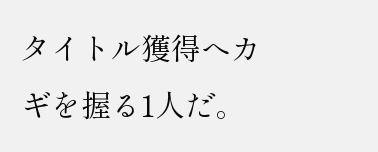タイトル獲得へカギを握る1人だ。